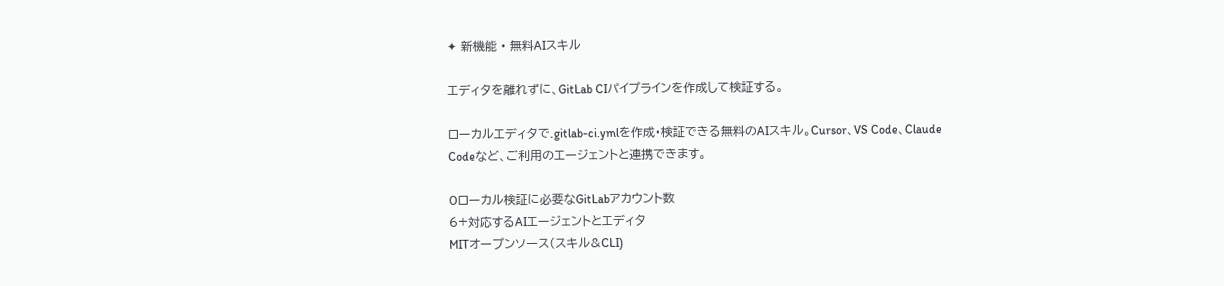✦ 新機能 • 無料AIスキル

エディタを離れずに、GitLab CIパイプラインを作成して検証する。

ローカルエディタで.gitlab-ci.ymlを作成・検証できる無料のAIスキル。Cursor、VS Code、Claude Codeなど、ご利用のエージェントと連携できます。

0ローカル検証に必要なGitLabアカウント数
6+対応するAIエージェントとエディタ
MITオープンソース(スキル&CLI)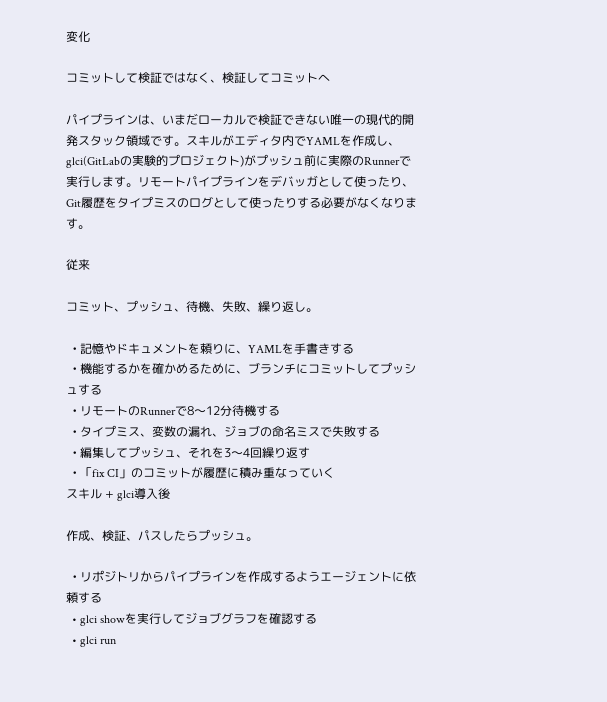変化

コミットして検証ではなく、検証してコミットへ

パイプラインは、いまだローカルで検証できない唯一の現代的開発スタック領域です。スキルがエディタ内でYAMLを作成し、 glci(GitLabの実験的プロジェクト)がプッシュ前に実際のRunnerで実行します。リモートパイプラインをデバッガとして使ったり、Git履歴をタイプミスのログとして使ったりする必要がなくなります。

従来

コミット、プッシュ、待機、失敗、繰り返し。

  • 記憶やドキュメントを頼りに、YAMLを手書きする
  • 機能するかを確かめるために、ブランチにコミットしてプッシュする
  • リモートのRunnerで8〜12分待機する
  • タイプミス、変数の漏れ、ジョブの命名ミスで失敗する
  • 編集してプッシュ、それを3〜4回繰り返す
  • 「fix CI」のコミットが履歴に積み重なっていく
スキル + glci導入後

作成、検証、パスしたらプッシュ。

  • リポジトリからパイプラインを作成するようエージェントに依頼する
  • glci showを実行してジョブグラフを確認する
  • glci run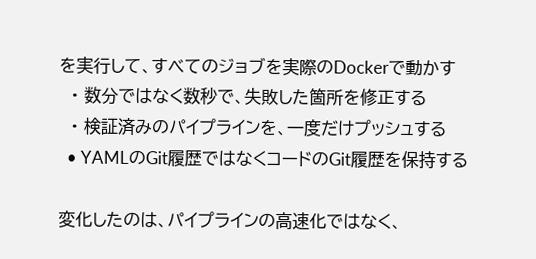を実行して、すべてのジョブを実際のDockerで動かす
  • 数分ではなく数秒で、失敗した箇所を修正する
  • 検証済みのパイプラインを、一度だけプッシュする
  • YAMLのGit履歴ではなくコードのGit履歴を保持する

変化したのは、パイプラインの高速化ではなく、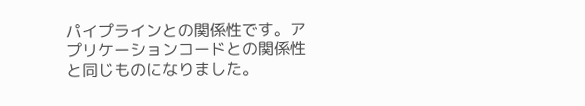パイプラインとの関係性です。アプリケーションコードとの関係性と同じものになりました。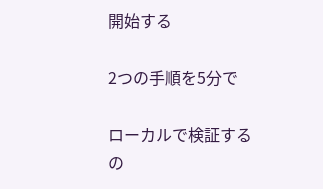開始する

2つの手順を5分で

ローカルで検証するの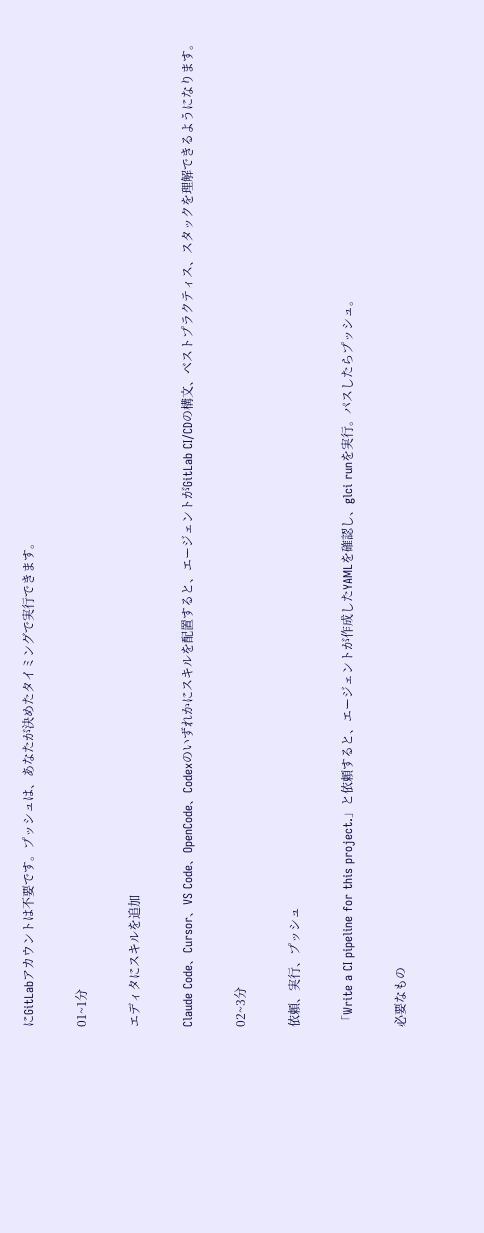にGitLabアカウントは不要です。プッシュは、あなたが決めたタイミングで実行できます。

01~1分

エディタにスキルを追加

Claude Code、Cursor、VS Code、OpenCode、Codexのいずれかにスキルを配置すると、エージェントがGitLab CI/CDの構文、ベストプラクティス、スタックを理解できるようになります。

02~3分

依頼、実行、プッシュ

「Write a CI pipeline for this project.」と依頼すると、エージェントが作成したYAMLを確認し、glci runを実行。パスしたらプッシュ。

必要なもの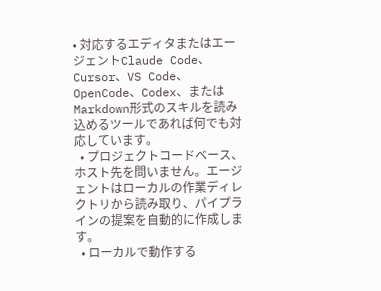• 対応するエディタまたはエージェントClaude Code、Cursor、VS Code、OpenCode、Codex、またはMarkdown形式のスキルを読み込めるツールであれば何でも対応しています。
  • プロジェクトコードベース、ホスト先を問いません。エージェントはローカルの作業ディレクトリから読み取り、パイプラインの提案を自動的に作成します。
  • ローカルで動作する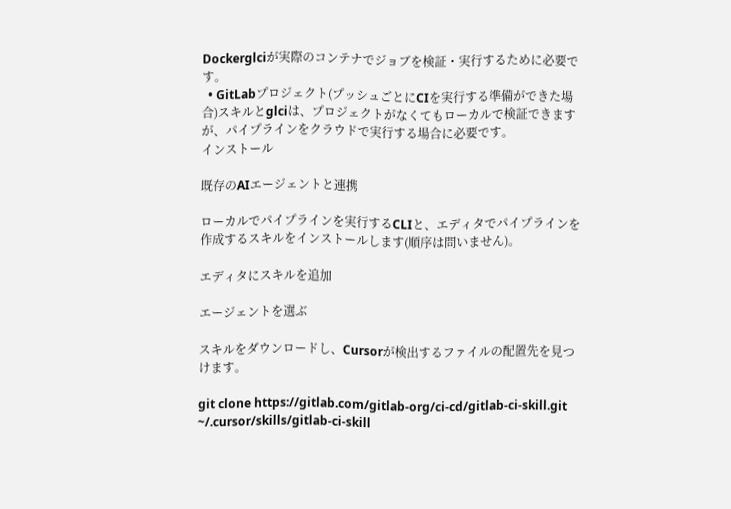Dockerglciが実際のコンテナでジョブを検証・実行するために必要です。
  • GitLabプロジェクト(プッシュごとにCIを実行する準備ができた場合)スキルとglciは、プロジェクトがなくてもローカルで検証できますが、パイプラインをクラウドで実行する場合に必要です。
インストール

既存のAIエージェントと連携

ローカルでパイプラインを実行するCLIと、エディタでパイプラインを作成するスキルをインストールします(順序は問いません)。

エディタにスキルを追加

エージェントを選ぶ

スキルをダウンロードし、Cursorが検出するファイルの配置先を見つけます。

git clone https://gitlab.com/gitlab-org/ci-cd/gitlab-ci-skill.git ~/.cursor/skills/gitlab-ci-skill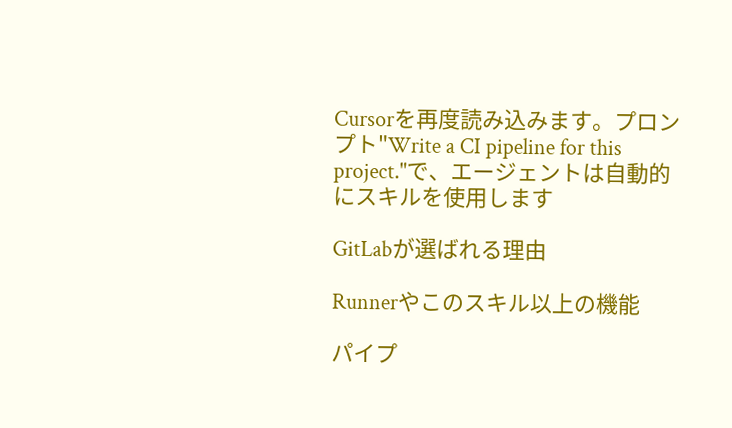Cursorを再度読み込みます。プロンプト"Write a CI pipeline for this project."で、エージェントは自動的にスキルを使用します

GitLabが選ばれる理由

Runnerやこのスキル以上の機能

パイプ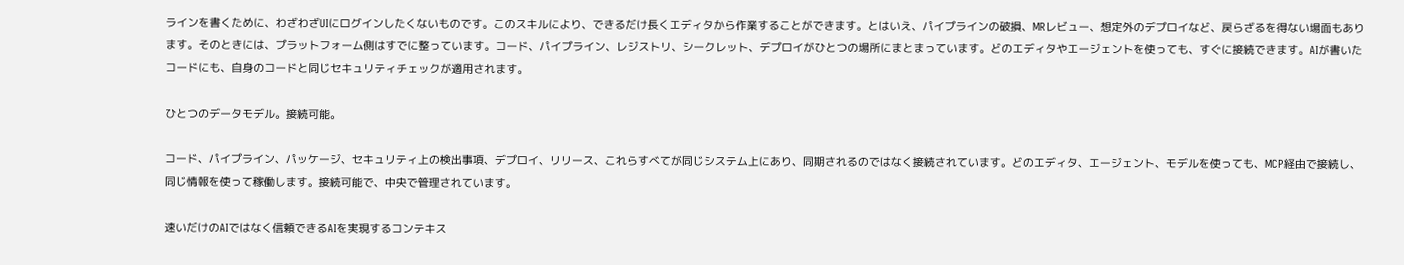ラインを書くために、わざわざUIにログインしたくないものです。このスキルにより、できるだけ長くエディタから作業することができます。とはいえ、パイプラインの破損、MRレビュー、想定外のデプロイなど、戻らざるを得ない場面もあります。そのときには、プラットフォーム側はすでに整っています。コード、パイプライン、レジストリ、シークレット、デプロイがひとつの場所にまとまっています。どのエディタやエージェントを使っても、すぐに接続できます。AIが書いたコードにも、自身のコードと同じセキュリティチェックが適用されます。

ひとつのデータモデル。接続可能。

コード、パイプライン、パッケージ、セキュリティ上の検出事項、デプロイ、リリース、これらすべてが同じシステム上にあり、同期されるのではなく接続されています。どのエディタ、エージェント、モデルを使っても、MCP経由で接続し、同じ情報を使って稼働します。接続可能で、中央で管理されています。

速いだけのAIではなく信頼できるAIを実現するコンテキス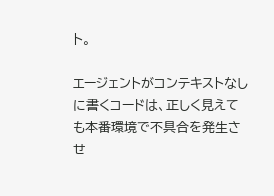ト。

エージェントがコンテキストなしに書くコードは、正しく見えても本番環境で不具合を発生させ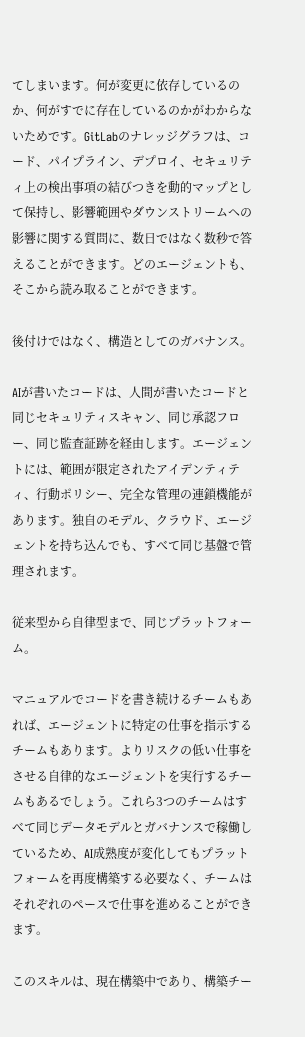てしまいます。何が変更に依存しているのか、何がすでに存在しているのかがわからないためです。GitLabのナレッジグラフは、コード、パイプライン、デプロイ、セキュリティ上の検出事項の結びつきを動的マップとして保持し、影響範囲やダウンストリームへの影響に関する質問に、数日ではなく数秒で答えることができます。どのエージェントも、そこから読み取ることができます。

後付けではなく、構造としてのガバナンス。

AIが書いたコードは、人間が書いたコードと同じセキュリティスキャン、同じ承認フロー、同じ監査証跡を経由します。エージェントには、範囲が限定されたアイデンティティ、行動ポリシー、完全な管理の連鎖機能があります。独自のモデル、クラウド、エージェントを持ち込んでも、すべて同じ基盤で管理されます。

従来型から自律型まで、同じプラットフォーム。

マニュアルでコードを書き続けるチームもあれば、エージェントに特定の仕事を指示するチームもあります。よりリスクの低い仕事をさせる自律的なエージェントを実行するチームもあるでしょう。これら3つのチームはすべて同じデータモデルとガバナンスで稼働しているため、AI成熟度が変化してもプラットフォームを再度構築する必要なく、チームはそれぞれのペースで仕事を進めることができます。

このスキルは、現在構築中であり、構築チー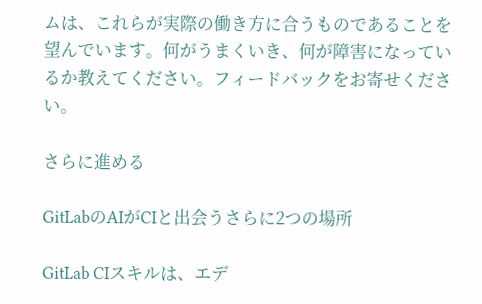ムは、これらが実際の働き方に合うものであることを望んでいます。何がうまくいき、何が障害になっているか教えてください。フィードバックをお寄せください。

さらに進める

GitLabのAIがCIと出会うさらに2つの場所

GitLab CIスキルは、エデ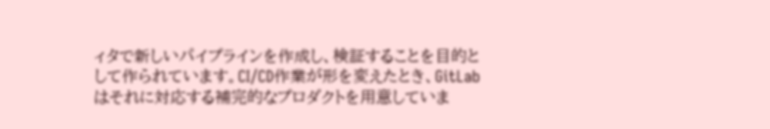ィタで新しいパイプラインを作成し、検証することを目的として作られています。CI/CD作業が形を変えたとき、GitLabはそれに対応する補完的なプロダクトを用意していま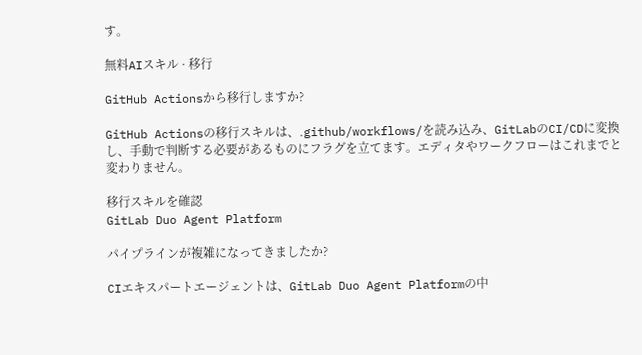す。

無料AIスキル · 移行

GitHub Actionsから移行しますか?

GitHub Actionsの移行スキルは、.github/workflows/を読み込み、GitLabのCI/CDに変換し、手動で判断する必要があるものにフラグを立てます。エディタやワークフローはこれまでと変わりません。

移行スキルを確認
GitLab Duo Agent Platform

パイプラインが複雑になってきましたか?

CIエキスパートエージェントは、GitLab Duo Agent Platformの中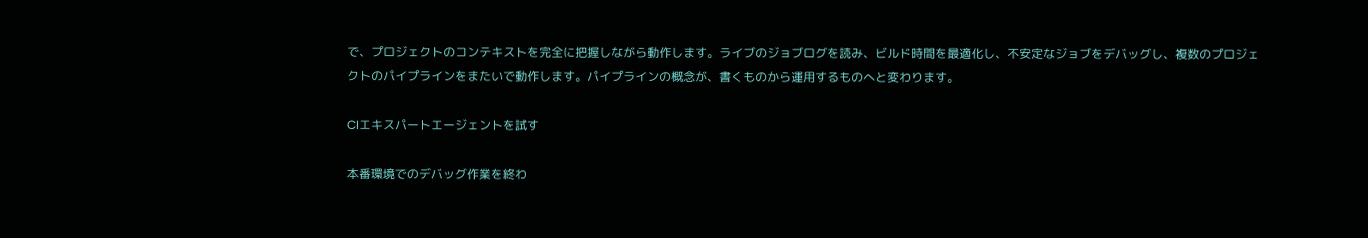で、プロジェクトのコンテキストを完全に把握しながら動作します。ライブのジョブログを読み、ビルド時間を最適化し、不安定なジョブをデバッグし、複数のプロジェクトのパイプラインをまたいで動作します。パイプラインの概念が、書くものから運用するものへと変わります。

CIエキスパートエージェントを試す

本番環境でのデバッグ作業を終わ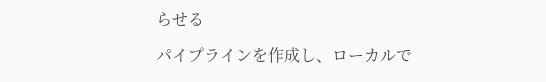らせる

パイプラインを作成し、ローカルで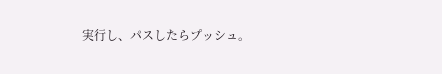実行し、パスしたらプッシュ。